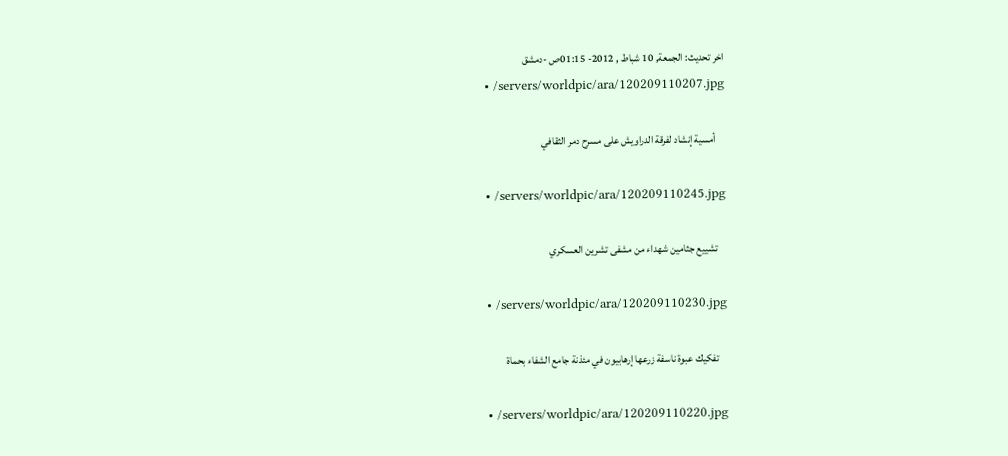اخر تحديث: الجمعة, 10 شباط , 2012- 01:15ص -دمشق
  • /servers/worldpic/ara/120209110207.jpg

    أمسية إنشاد لفرقة الدراويش على مسرح دمر الثقافي

  • /servers/worldpic/ara/120209110245.jpg

    تشييع جثامين شهداء من مشفى تشرين العسكري

  • /servers/worldpic/ara/120209110230.jpg

    تفكيك عبوة ناسفة زرعها إرهابيون في مئذنة جامع الشفاء بحماة

  • /servers/worldpic/ara/120209110220.jpg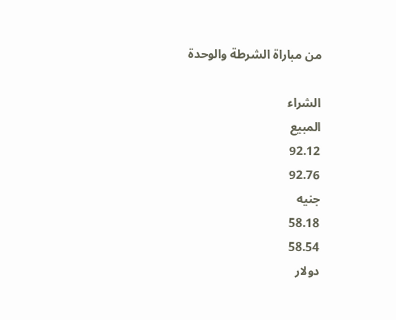من مباراة الشرطة والوحدة

الشراء
المبيع
92.12
92.76
جنيه
58.18
58.54
دولار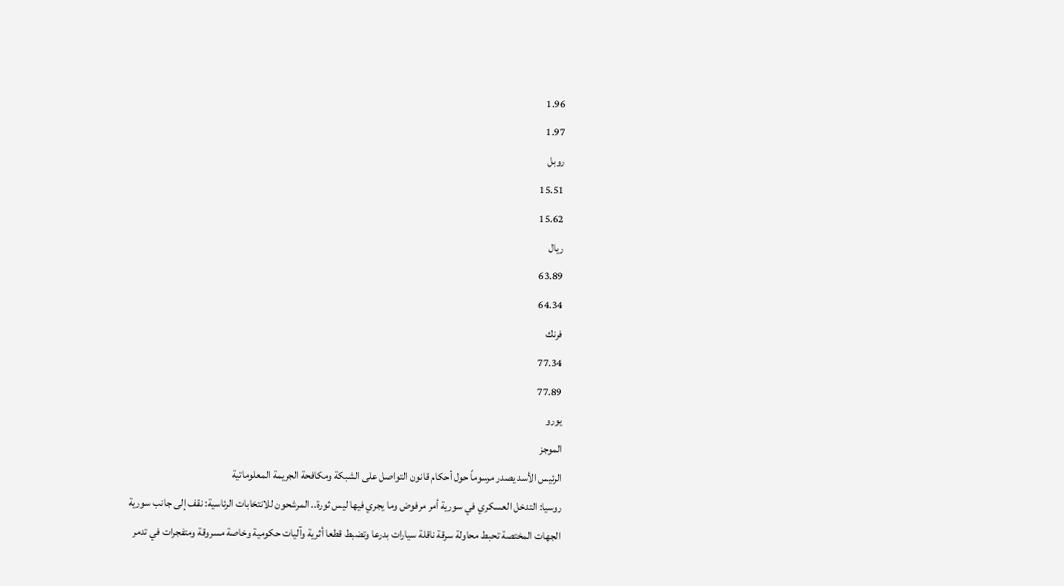1.96
1.97
روبل
15.51
15.62
ريال
63.89
64.34
فرنك
77.34
77.89
يورو
الموجز
الرئيس الأسد يصدر مرسوماً حول أحكام قانون التواصل على الشبكة ومكافحة الجريمة المعلوماتية
روسيا: التدخل العسكري في سورية أمر مرفوض وما يجري فيها ليس ثورة.. المرشحون للانتخابات الرئاسية: نقف إلى جانب سورية
الجهات المختصة تحبط محاولة سرقة ناقلة سيارات بدرعا وتضبط قطعا أثرية وآليات حكومية وخاصة مسروقة ومتفجرات في تدمر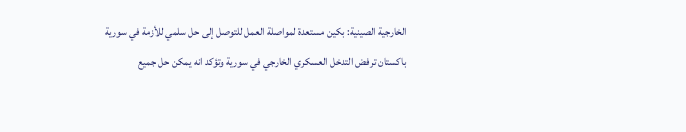الخارجية الصينية: بكين مستعدة لمواصلة العمل للتوصل إلى حل سلمي للأزمة في سورية
باكستان ترفض التدخل العسكري الخارجي في سورية وتؤكد انه يمكن حل جميع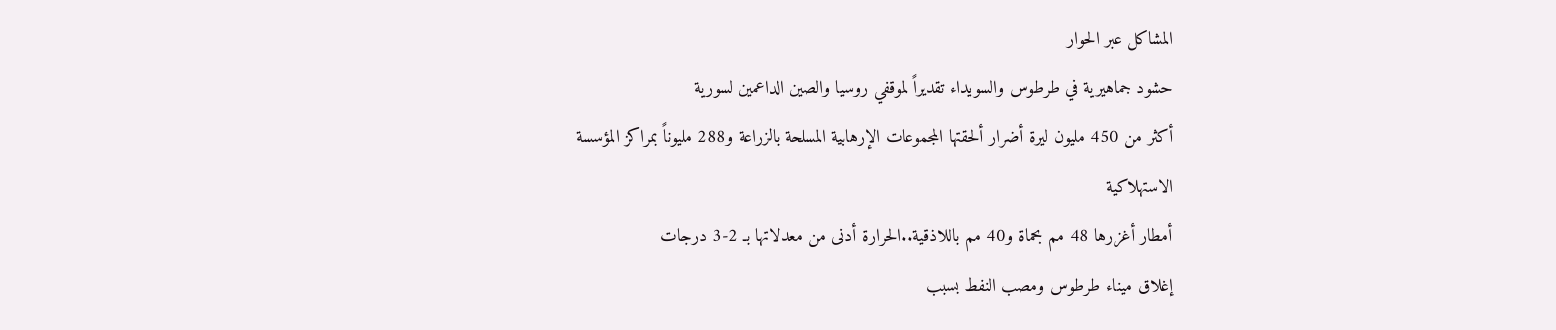المشاكل عبر الحوار
حشود جماهيرية في طرطوس والسويداء تقديراً لموقفي روسيا والصين الداعمين لسورية
أكثر من 450 مليون ليرة أضرار ألحقتها المجموعات الإرهابية المسلحة بالزراعة و288 مليوناً بمراكز المؤسسة الاستهلاكية
أمطار أغزرها 48 مم بحماة و40 مم باللاذقية..الحرارة أدنى من معدلاتها بـ 2-3 درجات
إغلاق ميناء طرطوس ومصب النفط بسبب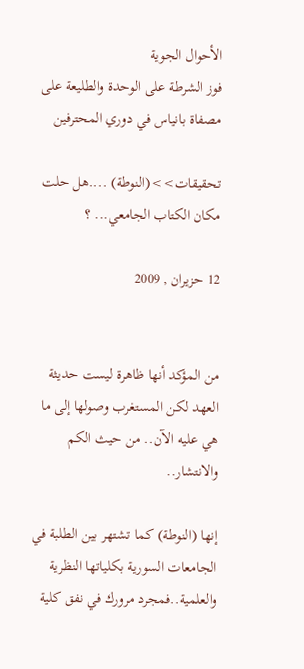الأحوال الجوية
فوز الشرطة على الوحدة والطليعة على مصفاة بانياس في دوري المحترفين

تحقيقات>>(النوطة) ....هل حلت مكان الكتاب الجامعي... ؟

12 حزيران , 2009


من المؤكد أنها ظاهرة ليست حديثة العهد لكن المستغرب وصولها إلى ما هي عليه الآن.. من حيث الكم والانتشار..

إنها (النوطة) كما تشتهر بين الطلبة في الجامعات السورية بكلياتها النظرية والعلمية..فمجرد مرورك في نفق كلية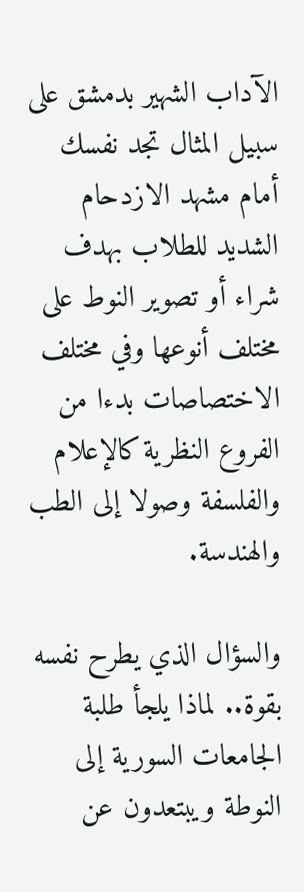الآداب الشهير بدمشق على سبيل المثال تجد نفسك أمام مشهد الازدحام الشديد للطلاب بهدف شراء أو تصوير النوط على مختلف أنوعها وفي مختلف الاختصاصات بدءا من الفروع النظرية كالإعلام والفلسفة وصولا إلى الطب والهندسة.

والسؤال الذي يطرح نفسه بقوة.. لماذا يلجأ طلبة الجامعات السورية إلى النوطة ويبتعدون عن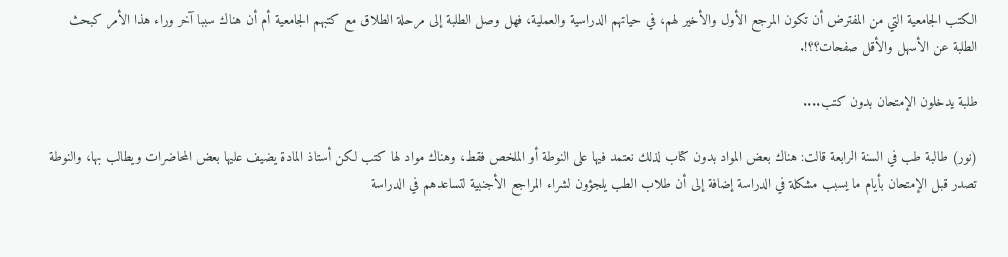الكتب الجامعية التي من المفترض أن تكون المرجع الأول والأخير لهم، في حياتهم الدراسية والعملية، فهل وصل الطلبة إلى مرحلة الطلاق مع كتبهم الجامعية أم أن هناك سببا آخر وراء هذا الأمر كبحث الطلبة عن الأسهل والأقل صفحات؟؟!.

طلبة يدخلون الإمتحان بدون كتب....

(نور) طالبة طب في السنة الرابعة قالت: هناك بعض المواد بدون كتاب لذلك نعتمد فيها على النوطة أو الملخص فقط، وهناك مواد لها كتب لكن أستاذ المادة يضيف عليها بعض المحاضرات ويطالب بها، والنوطة تصدر قبل الإمتحان بأيام ما يسبب مشكلة في الدراسة إضافة إلى أن طلاب الطب يلجؤون لشراء المراجع الأجنبية لتساعدهم في الدراسة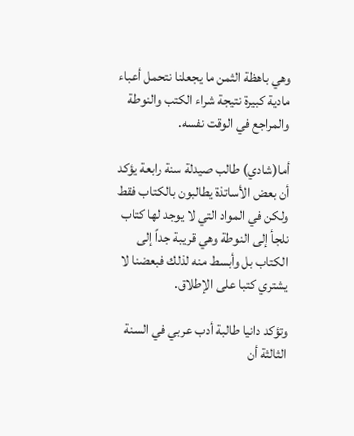وهي باهظة الثمن ما يجعلنا نتحمل أعباء مادية كبيرة نتيجة شراء الكتب والنوطة والمراجع في الوقت نفسه.

أما(شادي) طالب صيدلة سنة رابعة يؤكد أن بعض الأساتذة يطالبون بالكتاب فقط ولكن في المواد التي لا يوجد لها كتاب نلجأ إلى النوطة وهي قريبة جداً إلى الكتاب بل وأبسط منه لذلك فبعضنا لا يشتري كتبا على الإطلاق.

وتؤكد دانيا طالبة أدب عربي في السنة الثالثة أن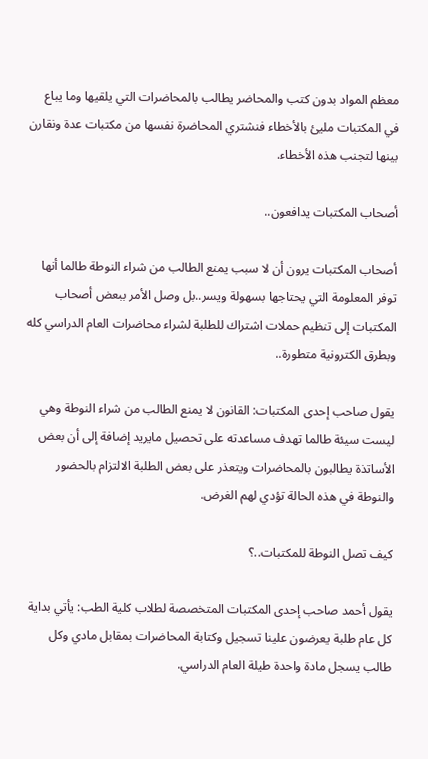معظم المواد بدون كتب والمحاضر يطالب بالمحاضرات التي يلقيها وما يباع في المكتبات مليئ بالأخطاء فنشتري المحاضرة نفسها من مكتبات عدة ونقارن بينها لتجنب هذه الأخطاء.

أصحاب المكتبات يدافعون..

أصحاب المكتبات يرون أن لا سبب يمنع الطالب من شراء النوطة طالما أنها توفر المعلومة التي يحتاجها بسهولة ويسر..بل وصل الأمر ببعض أصحاب المكتبات إلى تنظيم حملات اشتراك للطلبة لشراء محاضرات العام الدراسي كله وبطرق الكترونية متطورة..

يقول صاحب إحدى المكتبات: القانون لا يمنع الطالب من شراء النوطة وهي ليست سيئة طالما تهدف مساعدته على تحصيل مايريد إضافة إلى أن بعض الأساتذة يطالبون بالمحاضرات ويتعذر على بعض الطلبة الالتزام بالحضور والنوطة في هذه الحالة تؤدي لهم الغرض.

كيف تصل النوطة للمكتبات..؟

يقول أحمد صاحب إحدى المكتبات المتخصصة لطلاب كلية الطب: يأتي بداية كل عام طلبة يعرضون علينا تسجيل وكتابة المحاضرات بمقابل مادي وكل طالب يسجل مادة واحدة طيلة العام الدراسي.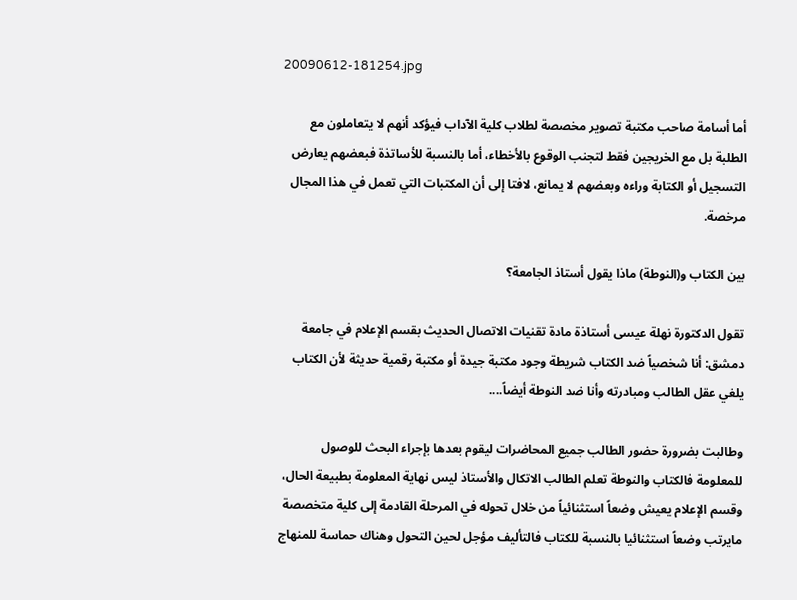20090612-181254.jpg

أما أسامة صاحب مكتبة تصوير مخصصة لطلاب كلية الآداب فيؤكد أنهم لا يتعاملون مع الطلبة بل مع الخريجين فقط لتجنب الوقوع بالأخطاء، أما بالنسبة للأساتذة فبعضهم يعارض التسجيل أو الكتابة وراءه وبعضهم لا يمانع، لافتا إلى أن المكتبات التي تعمل في هذا المجال مرخصة.

بين الكتاب و(النوطة) ماذا يقول أستاذ الجامعة؟

تقول الدكتورة نهلة عيسى أستاذة مادة تقنيات الاتصال الحديث بقسم الإعلام في جامعة دمشق: أنا شخصياً ضد الكتاب شريطة وجود مكتبة جيدة أو مكتبة رقمية حديثة لأن الكتاب يلغي عقل الطالب ومبادرته وأنا ضد النوطة أيضاً....

وطالبت بضرورة حضور الطالب جميع المحاضرات ليقوم بعدها بإجراء البحث للوصول للمعلومة فالكتاب والنوطة تعلم الطالب الاتكال والأستاذ ليس نهاية المعلومة بطبيعة الحال، وقسم الإعلام يعيش وضعاً استثنائياً من خلال تحوله في المرحلة القادمة إلى كلية متخصصة مايرتب وضعاً استثنائيا بالنسبة للكتاب فالتأليف مؤجل لحين التحول وهناك حماسة للمنهاج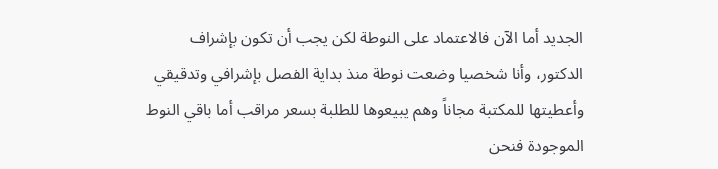الجديد أما الآن فالاعتماد على النوطة لكن يجب أن تكون بإشراف الدكتور، وأنا شخصيا وضعت نوطة منذ بداية الفصل بإشرافي وتدقيقي وأعطيتها للمكتبة مجاناً وهم يبيعوها للطلبة بسعر مراقب أما باقي النوط الموجودة فنحن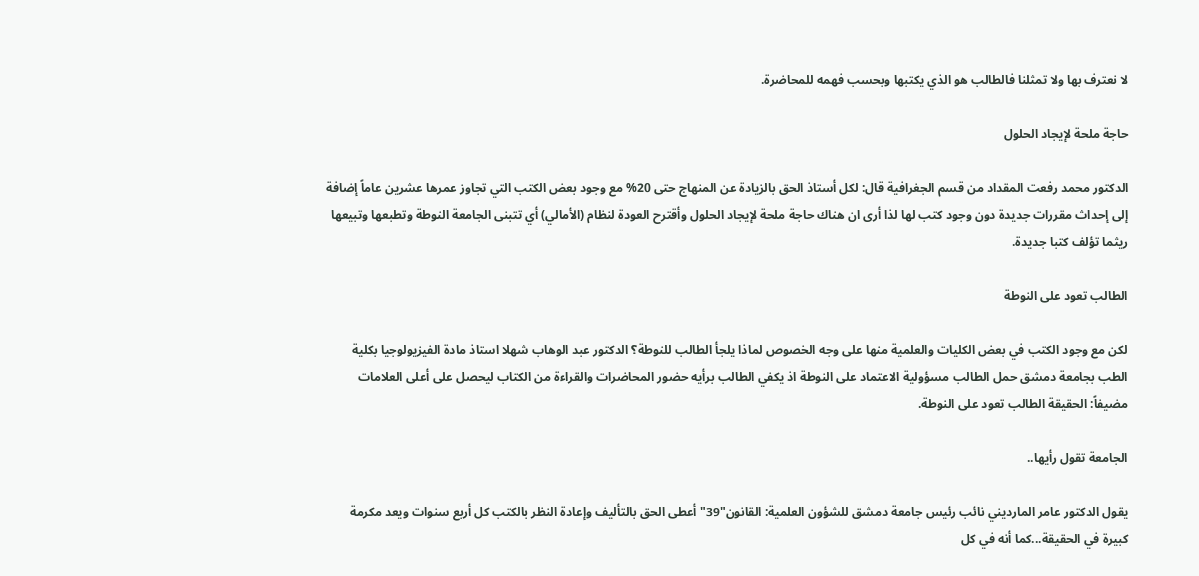لا نعترف بها ولا تمثلنا فالطالب هو الذي يكتبها وبحسب فهمه للمحاضرة.

حاجة ملحة لإيجاد الحلول

الدكتور محمد رفعت المقداد من قسم الجغرافية قال: لكل أستاذ الحق بالزيادة عن المنهاج حتى 20% مع وجود بعض الكتب التي تجاوز عمرها عشرين عاماً إضافة إلى إحداث مقررات جديدة دون وجود كتب لها لذا أرى ان هناك حاجة ملحة لإيجاد الحلول وأقترح العودة لنظام (الأمالي) أي تتبنى الجامعة النوطة وتطبعها وتبيعها ريثما تؤلف كتبا جديدة.

الطالب تعود على النوطة

لكن مع وجود الكتب في بعض الكليات والعلمية منها على وجه الخصوص لماذا يلجأ الطالب للنوطة؟ الدكتور عبد الوهاب شهلا استاذ مادة الفيزيولوجيا بكلية الطب بجامعة دمشق حمل الطالب مسؤولية الاعتماد على النوطة اذ يكفي الطالب برأيه حضور المحاضرات والقراءة من الكتاب ليحصل على أعلى العلامات مضيفاً: الحقيقة الطالب تعود على النوطة.

الجامعة تقول رأيها..

يقول الدكتور عامر المارديني نائب رئيس جامعة دمشق للشؤون العلمية: القانون"39" أعطى الحق بالتأليف وإعادة النظر بالكتب كل أربع سنوات ويعد مكرمة كبيرة في الحقيقة...كما أنه في كل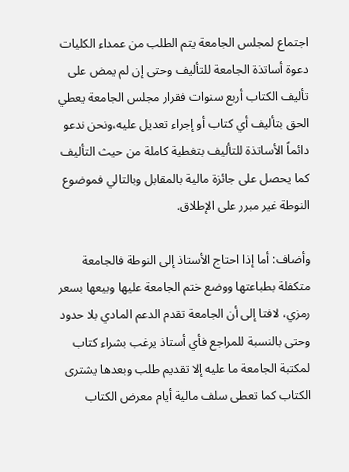اجتماع لمجلس الجامعة يتم الطلب من عمداء الكليات دعوة أساتذة الجامعة للتأليف وحتى إن لم يمض على تأليف الكتاب أربع سنوات فقرار مجلس الجامعة يعطي الحق بتأليف أي كتاب أو إجراء تعديل عليه،ونحن ندعو دائماً الأساتذة للتأليف بتغطية كاملة من حيث التأليف كما يحصل على جائزة مالية بالمقابل وبالتالي فموضوع النوطة غير مبرر على الإطلاق.

وأضاف: أما إذا احتاج الأستاذ إلى النوطة فالجامعة متكفلة بطباعتها ووضع ختم الجامعة عليها وبيعها بسعر رمزي، لافتا إلى أن الجامعة تقدم الدعم المادي بلا حدود وحتى بالنسبة للمراجع فأي أستاذ يرغب بشراء كتاب لمكتبة الجامعة ما عليه إلا تقديم طلب وبعدها يشترى الكتاب كما تعطى سلف مالية أيام معرض الكتاب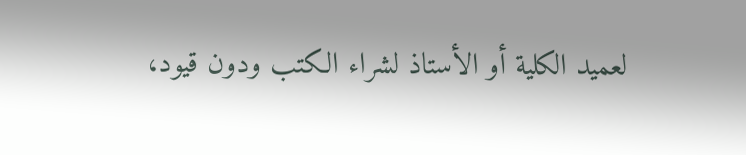لعميد الكلية أو الأستاذ لشراء الكتب ودون قيود،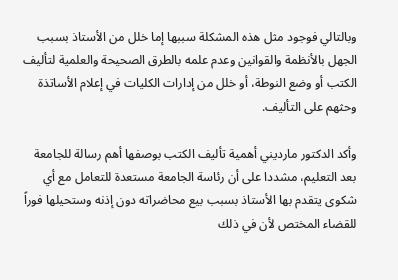وبالتالي فوجود مثل هذه المشكلة سببها إما خلل من الأستاذ بسبب الجهل بالأنظمة والقوانين وعدم علمه بالطرق الصحيحة والعلمية لتأليف الكتب أو وضع النوطة، أو خلل من إدارات الكليات في إعلام الأساتذة وحثهم على التأليف.

وأكد الدكتور مارديني أهمية تأليف الكتب بوصفها أهم رسالة للجامعة بعد التعليم، مشددا على أن رئاسة الجامعة مستعدة للتعامل مع أي شكوى يتقدم بها الأستاذ بسبب بيع محاضراته دون إذنه وستحيلها فوراً للقضاء المختص لأن في ذلك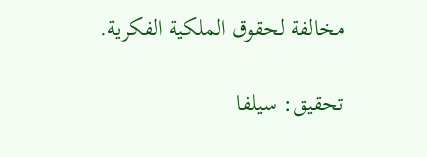مخالفة لحقوق الملكية الفكرية.

تحقيق: سيلفا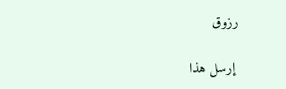رزوق

 إرسل هذا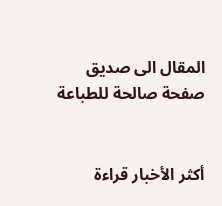المقال الى صديق
صفحة صالحة للطباعة


أكثر الأخبار قراءة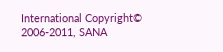International Copyright© 2006-2011, SANA